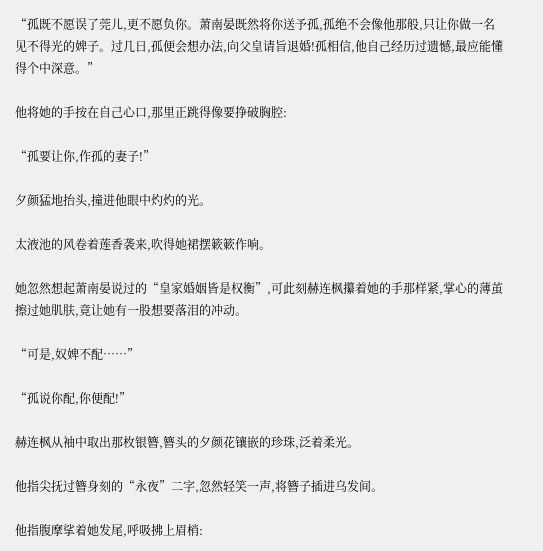“孤既不愿误了莞儿,更不愿负你。萧南晏既然将你送予孤,孤绝不会像他那般,只让你做一名见不得光的婢子。过几日,孤便会想办法,向父皇请旨退婚!孤相信,他自己经历过遗憾,最应能懂得个中深意。”

他将她的手按在自己心口,那里正跳得像要挣破胸腔:

“孤要让你,作孤的妻子!”

夕颜猛地抬头,撞进他眼中灼灼的光。

太液池的风卷着莲香袭来,吹得她裙摆簌簌作响。

她忽然想起萧南晏说过的“皇家婚姻皆是权衡”,可此刻赫连枫攥着她的手那样紧,掌心的薄茧擦过她肌肤,竟让她有一股想要落泪的冲动。

“可是,奴婢不配……”

“孤说你配,你便配!”

赫连枫从袖中取出那枚银簪,簪头的夕颜花镶嵌的珍珠,泛着柔光。

他指尖抚过簪身刻的“永夜”二字,忽然轻笑一声,将簪子插进乌发间。

他指腹摩挲着她发尾,呼吸拂上眉梢: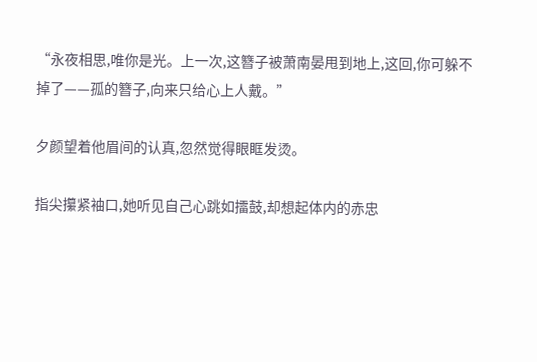“永夜相思,唯你是光。上一次,这簪子被萧南晏甩到地上,这回,你可躲不掉了——孤的簪子,向来只给心上人戴。”

夕颜望着他眉间的认真,忽然觉得眼眶发烫。

指尖攥紧袖口,她听见自己心跳如擂鼓,却想起体内的赤忠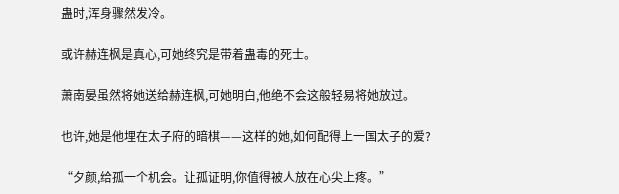蛊时,浑身骤然发冷。

或许赫连枫是真心,可她终究是带着蛊毒的死士。

萧南晏虽然将她送给赫连枫,可她明白,他绝不会这般轻易将她放过。

也许,她是他埋在太子府的暗棋——这样的她,如何配得上一国太子的爱?

“夕颜,给孤一个机会。让孤证明,你值得被人放在心尖上疼。”